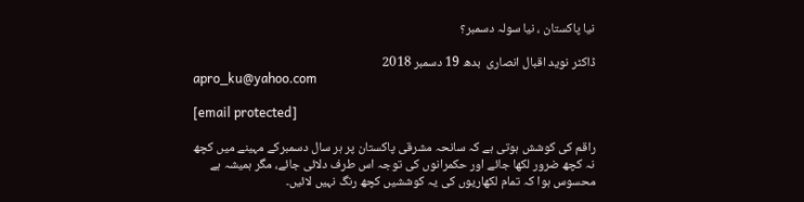نیا پاکستان ، نیا سولہ دسمبر؟

ڈاکٹر نوید اقبال انصاری  بدھ 19 دسمبر 2018
apro_ku@yahoo.com

[email protected]

راقم کی کوشش ہوتی ہے کہ سانحہ مشرقی پاکستان پر ہر سال دسمبرکے مہینے میں کچھ نہ کچھ ضرور لکھا جائے اور حکمرانوں کی توجہ اس طرف دلائی جائے، مگر ہمیشہ ہے محسوس ہوا کہ تمام لکھاریوں کی یہ کوششیں کچھ رنگ نہیں لائیں۔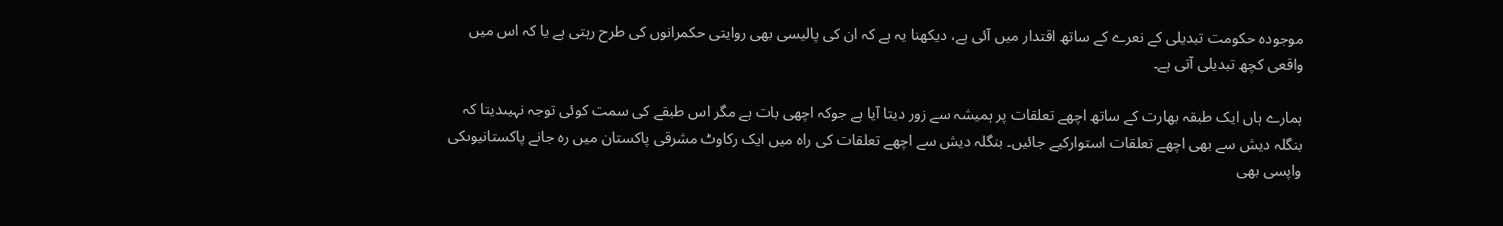موجودہ حکومت تبدیلی کے نعرے کے ساتھ اقتدار میں آئی ہے، دیکھنا یہ ہے کہ ان کی پالیسی بھی روایتی حکمرانوں کی طرح رہتی ہے یا کہ اس میں واقعی کچھ تبدیلی آتی ہے۔

ہمارے ہاں ایک طبقہ بھارت کے ساتھ اچھے تعلقات پر ہمیشہ سے زور دیتا آیا ہے جوکہ اچھی بات ہے مگر اس طبقے کی سمت کوئی توجہ نہیںدیتا کہ بنگلہ دیش سے بھی اچھے تعلقات استوارکیے جائیں۔ بنگلہ دیش سے اچھے تعلقات کی راہ میں ایک رکاوٹ مشرقی پاکستان میں رہ جانے پاکستانیوںکی واپسی بھی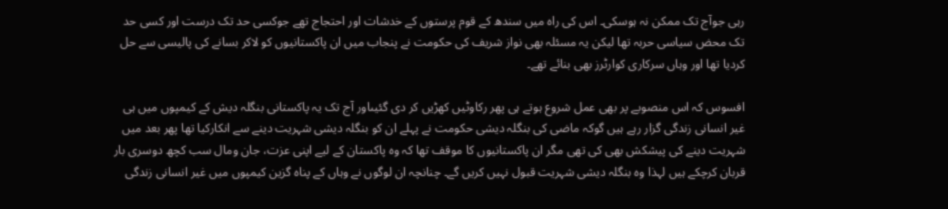رہی جوآج تک ممکن نہ ہوسکی۔ اس کی راہ میں سندھ کے قوم پرستوں کے خدشات اور احتجاج تھے جوکسی حد تک درست اور کسی حد تک محض سیاسی حربہ تھا لیکن یہ مسئلہ بھی نواز شریف کی حکومت نے پنجاب میں ان پاکستانیوں کو لاکر بسانے کی پالیسی سے حل کردیا تھا اور وہاں سرکاری کوارٹرز بھی بنائے تھے۔

افسوس کہ اس منصوبے پر بھی عمل شروع ہوتے ہی پھر رکاوٹیں کھڑیں کر دی گئیںاور آج تک یہ پاکستانی بنگلہ دیش کے کیمپوں میں ہی غیر انسانی زندگی گزار رہے ہیں گوکہ ماضی کی بنگلہ دیشی حکومت نے پہلے ان کو بنگلہ دیشی شہریت دینے سے انکارکیا تھا پھر بعد میں شہریت دینے کی پیشکش بھی کی تھی مگر ان پاکستانیوں کا موقف تھا کہ وہ پاکستان کے لیے اپنی عزت، جان ومال سب کچھ دوسری بار قربان کرچکے ہیں لہذا وہ بنگلہ دیشی شہریت قبول نہیں کریں گے۔ چنانچہ ان لوگوں نے وہاں کے پناہ گزین کیمپوں میں غیر انسانی زندگی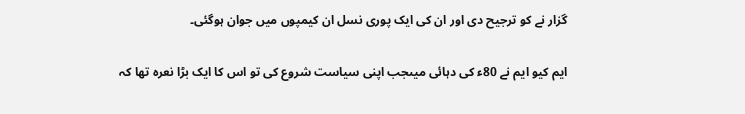گزار نے کو ترجیح دی اور ان کی ایک پوری نسل ان کیمپوں میں جوان ہوگئی۔

ایم کیو ایم نے 80ء کی دہائی میںجب اپنی سیاست شروع کی تو اس کا ایک بڑا نعرہ تھا کہ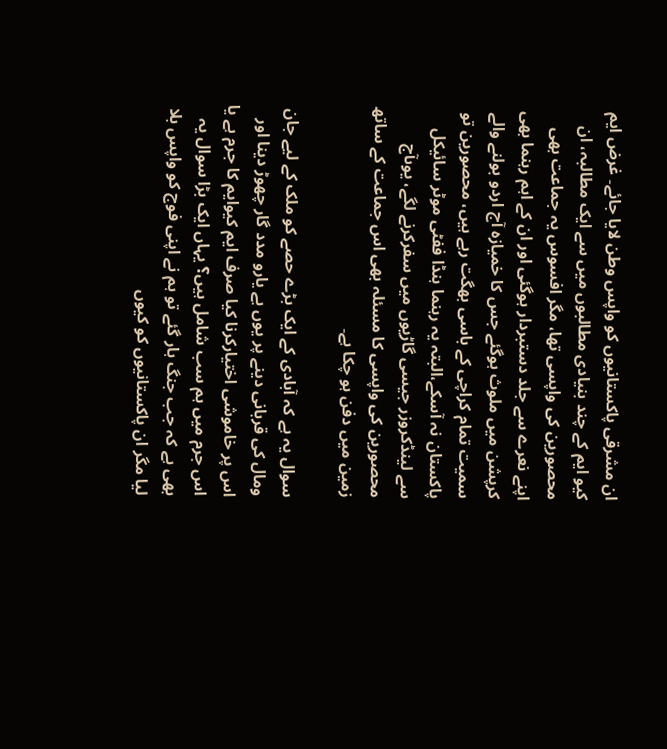ان مشرقی پاکستانیوں کو واپس وطن لایا جائے۔ غرض ایم کیو ایم کے چند بنیادی مطالبوں میں سے ایک مطالبہ، ان محصورین کی واپسی تھا، مگر افسوس یہ جماعت بھی اپنے نعرے سے جلد دستبردار ہوگئی اور ان کے اہم رہنما بھی کرپشن میں ملوث ہوگئے جس کا خمیازہ آج اردو بولنے والے سمیت تمام کراچی کے باسی بھگت رہے ہیں، محصورین تو پاکستان نہ آسکے،البتہ یہ رہنما ہنڈا ففٹی موٹر سائیکل سے لینڈکروزر جیسی گاڑیوں میں سفرکرنے لگے، یوںآج محصورین کی واپسی کا مسئلہ بھی اس جماعت کے ساتھ زمین میں دفن ہو چکا ہے۔

سوال یہ ہے کہ آبادی کے ایک بڑے حصے کو ملک کے لیے جان ومال کی قربانی دینے پر یوں بے یارو مدد گار چھوڑ دینا اور اس پر خاموشی اختیارکرنا کیا صرف ایم کیوایم کا جرم ہے یا اس جرم میں ہم سب شامل ہیں؟ یہاں ایک بڑا سوال یہ بھی ہے کہ جب جنگ ہار گئے تو ہم نے اپنی فوج کو واپس بلا لیا مگر ان پاکستانیوں کو کیوں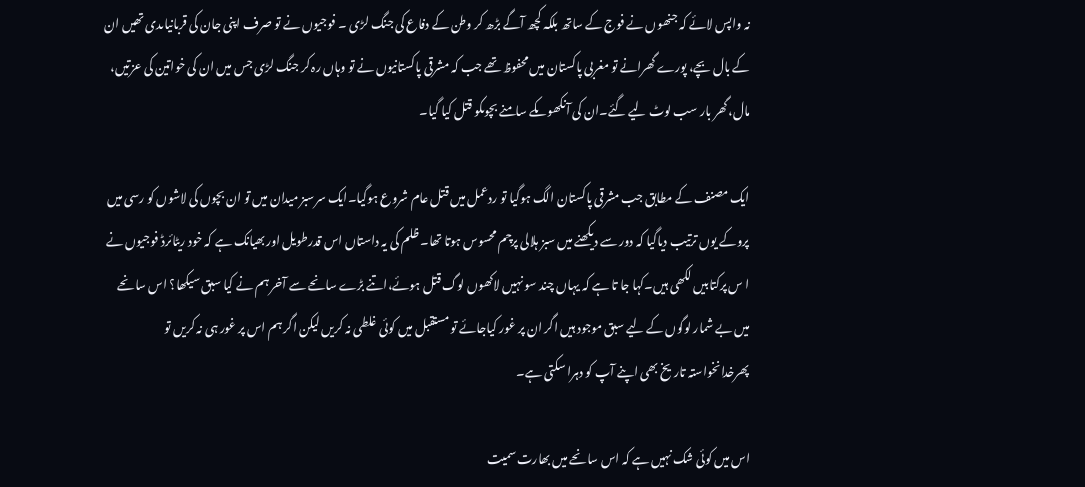نہ واپس لائے کہ جنھوں نے فوج کے ساتھ بلکہ کچھ آگے بڑھ کر وطن کے دفاع کی جنگ لڑی ۔ فوجیوں نے تو صرف اپنی جان کی قربانیاںدی تھیں ان کے بال بچے، پورے گھرانے تو مغربی پاکستان میں محفوظ تھے جب کہ مشرقی پاکستانیوں نے تو وہاں رہ کر جنگ لڑی جس میں ان کی خواتین کی عزتیں، مال،گھر بار سب لوٹ لیے گئے۔ان کی آنکھوںکے سامنے بچوںکو قتل کیا گیا۔

ایک مصنف کے مطابق جب مشرقی پاکستان الگ ہوگیا تو ردعمل میں قتل عام شروع ہوگیا۔ایک سرسبز میدان میں تو ان بچوں کی لاشوں کو رسی میں پروکے یوں ترتیب دیاگیا کہ دور سے دیکھنے میں سبز ہلالی پرچم محسوس ہوتا تھا۔ ظلم کی یہ داستاں اس قدرطویل اور بھیانک ہے کہ خود ریٹائرڈ فوجیوں نے ا س پرکتابیں لکھی ہیں۔کہا جا تا ہے کہ یہاں چند سو نہیں لاکھوں لوگ قتل ہوئے،اتنے بڑے سانحے سے آخر ہم نے کیا سبق سیکھا؟ اس سانحے میں بے شمار لوگوں کے لیے سبق موجود ہیں اگر ان پر غور کیاجائے تو مستقبل میں کوئی غلطی نہ کریں لیکن اگر ہم اس پر غور ہی نہ کریں تو پھرخدانخواستہ تاریخ بھی اپنے آپ کو دہرا سکتی ہے۔

اس میں کوئی شک نہیں ہے کہ اس سانحے میں بھارت سمیت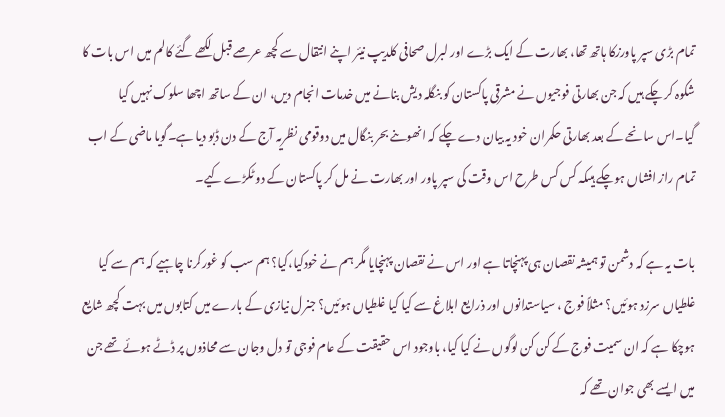تمام بڑی سپر پاورزکا ہاتھ تھا، بھارت کے ایک بڑے اور لبرل صحافی کلدیپ نیئر اپنے انتقال سے کچھ عرصے قبل لکھے گئے کالم میں اس بات کا شکوہ کر چکے ہیں کہ جن بھارتی فوجیوں نے مشرقی پاکستان کو بنگلہ دیش بنانے میں خدمات انجام دیں، ان کے ساتھ اچھا سلوک نہیں کیا گیا۔اس سانحے کے بعد بھارتی حکمران خود یہ بیان دے چکے کہ انھوںنے بحر بنگال میں دوقومی نظریہ آج کے دن ڈبو دیا ہے۔گویا ماضی کے اب تمام راز افشاں ہوچکے ہیںکہ کس کس طرح اس وقت کی سپر پاور اور بھارت نے مل کر پاکستان کے دو ٹکڑے کیے۔

بات یہ ہے کہ دشمن تو ہمیشہ نقصان ہی پہنچاتا ہے اور اس نے نقصان پہنچایا مگر ہم نے خودکیا،کیا؟ ہم سب کو غورکرنا چاہیے کہ ہم سے کیا غلطیاں سرزد ہوئیں؟ مثلاً فوج ، سیاستدانوں اور ذرایع ابلاغ سے کیا کیا غلطیاں ہوئیں؟ جنرل نیازی کے بارے میں کتابوں میں بہت کچھ شایع ہوچکا ہے کہ ان سمیت فوج کے کن کن لوگوں نے کیا کیا، باوجود اس حقیقت کے عام فوجی تو دل وجان سے محاذوں پر ڈٹے ہوئے تھے جن میں ایسے بھی جوان تھے کہ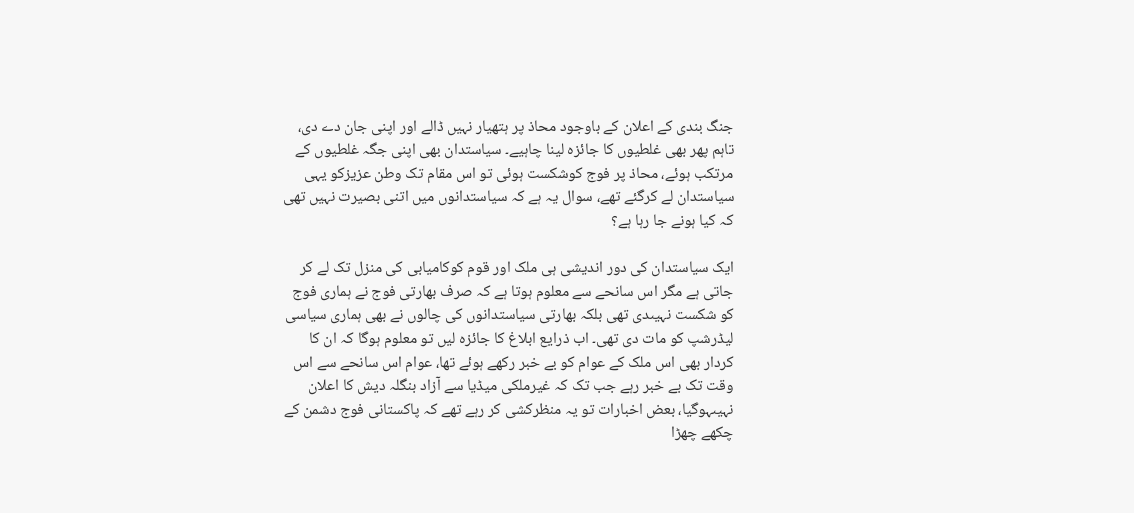جنگ بندی کے اعلان کے باوجود محاذ پر ہتھیار نہیں ڈالے اور اپنی جان دے دی، تاہم پھر بھی غلطیوں کا جائزہ لینا چاہیے۔ سیاستدان بھی اپنی جگہ غلطیوں کے مرتکب ہوئے، محاذ پر فوج کوشکست ہوئی تو اس مقام تک وطن عزیزکو یہی سیاستدان لے کرگئے تھے، سوال یہ ہے کہ سیاستدانوں میں اتنی بصیرت نہیں تھی کہ کیا ہونے جا رہا ہے؟

ایک سیاستدان کی دور اندیشی ہی ملک اور قوم کوکامیابی کی منزل تک لے کر جاتی ہے مگر اس سانحے سے معلوم ہوتا ہے کہ صرف بھارتی فوج نے ہماری فوج کو شکست نہیںدی تھی بلکہ بھارتی سیاستدانوں کی چالوں نے بھی ہماری سیاسی لیڈرشپ کو مات دی تھی۔ اب ذرایع ابلاغ کا جائزہ لیں تو معلوم ہوگا کہ ان کا کردار بھی اس ملک کے عوام کو بے خبر رکھے ہوئے تھا، عوام اس سانحے سے اس وقت تک بے خبر رہے جب تک کہ غیرملکی میڈیا سے آزاد بنگلہ دیش کا اعلان نہیںہوگیا، بعض اخبارات تو یہ منظرکشی کر رہے تھے کہ پاکستانی فوج دشمن کے چکھے چھڑا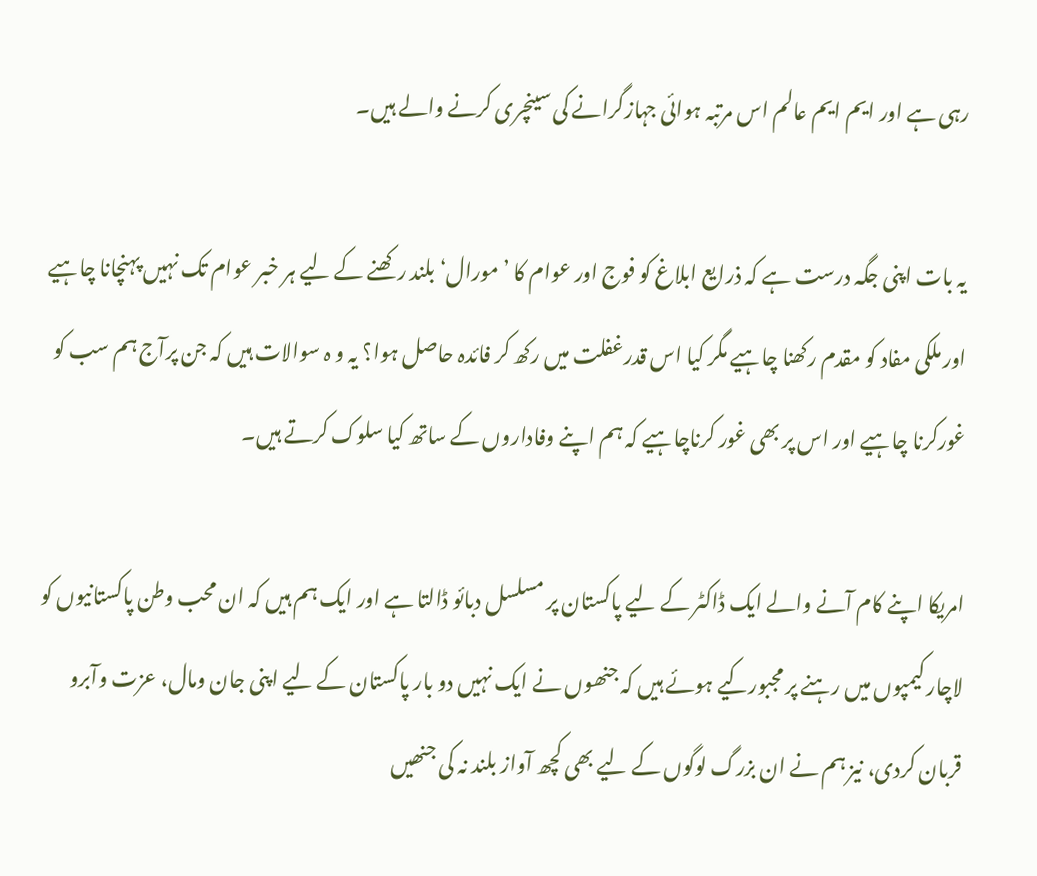رہی ہے اور ایم ایم عالم اس مرتبہ ہوائی جہازگرانے کی سینچری کرنے والے ہیں۔

یہ بات اپنی جگہ درست ہے کہ ذرایع ابلاغ کو فوج اور عوام کا ’مورال‘ بلند رکھنے کے لیے ہر خبر عوام تک نہیں پہنچانا چاہیے اور ملکی مفاد کو مقدم رکھنا چاہیے مگر کیا اس قدرغفلت میں رکھ کر فائدہ حاصل ہوا؟ یہ و ہ سوالات ہیں کہ جن پرآج ہم سب کو غورکرنا چاہیے اور اس پر بھی غور کرناچاہیے کہ ہم اپنے وفاداروں کے ساتھ کیا سلوک کرتے ہیں۔

امریکا اپنے کام آنے والے ایک ڈاکٹر کے لیے پاکستان پر مسلسل دبائو ڈالتا ہے اور ایک ہم ہیں کہ ان محب وطن پاکستانیوں کو لاچار کیمپوں میں رہنے پر مجبورکیے ہوئے ہیں کہ جنھوں نے ایک نہیں دو بار پاکستان کے لیے اپنی جان ومال، عزت وآبرو قربان کردی، نیز ہم نے ان بزرگ لوگوں کے لیے بھی کچھ آواز بلند نہ کی جنھیں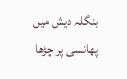بنگلہ دیش میں پھانسی پر چڑھا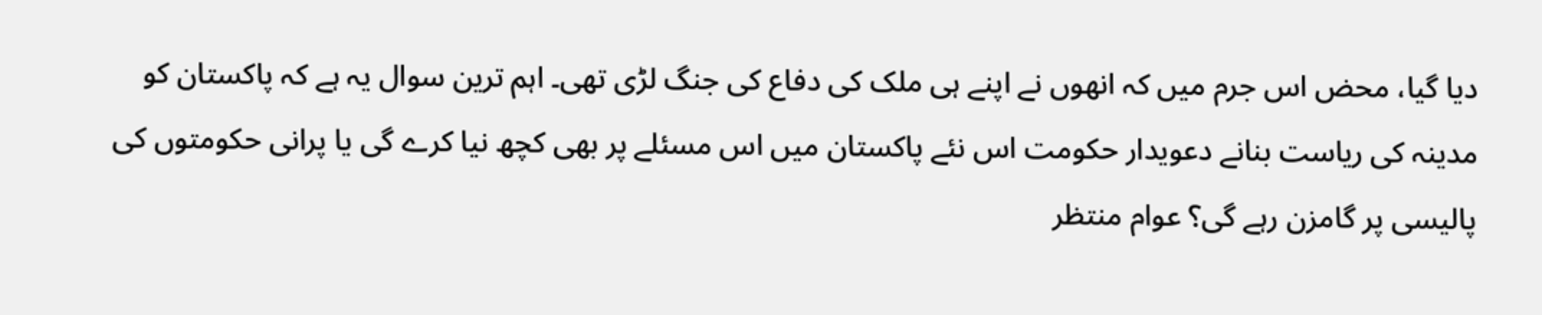دیا گیا، محض اس جرم میں کہ انھوں نے اپنے ہی ملک کی دفاع کی جنگ لڑی تھی۔ اہم ترین سوال یہ ہے کہ پاکستان کو مدینہ کی ریاست بنانے دعویدار حکومت اس نئے پاکستان میں اس مسئلے پر بھی کچھ نیا کرے گی یا پرانی حکومتوں کی پالیسی پر گامزن رہے گی؟ عوام منتظر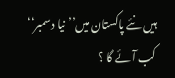ہیں نئے پاکستان میں’’نیا دسمبر‘‘ کب آئے گا ؟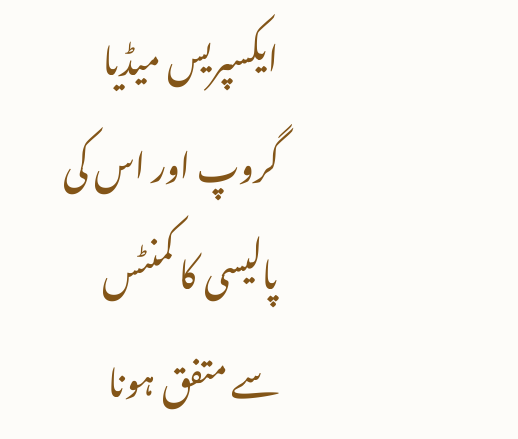ایکسپریس میڈیا گروپ اور اس کی پالیسی کا کمنٹس سے متفق ہونا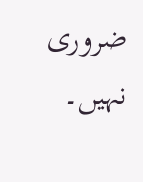ضروری نہیں۔